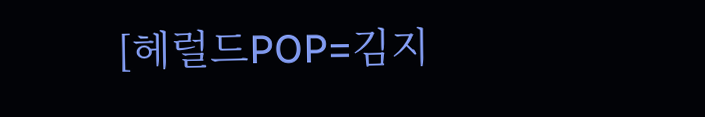[헤럴드POP=김지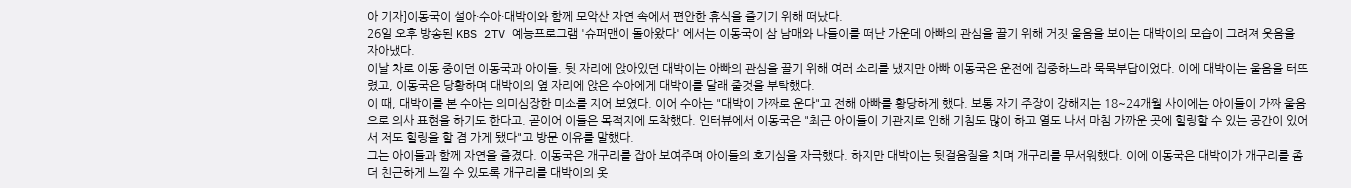아 기자]이동국이 설아·수아·대박이와 함께 모악산 자연 속에서 편안한 휴식을 즐기기 위해 떠났다.
26일 오후 방송된 KBS 2TV 예능프로그램 '슈퍼맨이 돌아왔다' 에서는 이동국이 삼 남매와 나들이를 떠난 가운데 아빠의 관심을 끌기 위해 거짓 울음을 보이는 대박이의 모습이 그려져 웃음을 자아냈다.
이날 차로 이동 중이던 이동국과 아이들. 뒷 자리에 앉아있던 대박이는 아빠의 관심을 끌기 위해 여러 소리를 냈지만 아빠 이동국은 운전에 집중하느라 묵묵부답이었다. 이에 대박이는 울음을 터뜨렸고, 이동국은 당황하며 대박이의 옆 자리에 앉은 수아에게 대박이를 달래 줄것을 부탁했다.
이 때, 대박이를 본 수아는 의미심장한 미소를 지어 보였다. 이어 수아는 "대박이 가짜로 운다"고 전해 아빠를 황당하게 했다. 보통 자기 주장이 강해지는 18~24개월 사이에는 아이들이 가짜 울음으로 의사 표현을 하기도 한다고. 곧이어 이들은 목적지에 도착했다. 인터뷰에서 이동국은 "최근 아이들이 기관지로 인해 기침도 많이 하고 열도 나서 마침 가까운 곳에 힐링할 수 있는 공간이 있어서 저도 힐링을 할 겸 가게 됐다"고 방문 이유를 말했다.
그는 아이들과 함께 자연을 즐겼다. 이동국은 개구리를 잡아 보여주며 아이들의 호기심을 자극했다. 하지만 대박이는 뒷걸음질을 치며 개구리를 무서워했다. 이에 이동국은 대박이가 개구리를 좀 더 친근하게 느낄 수 있도록 개구리를 대박이의 옷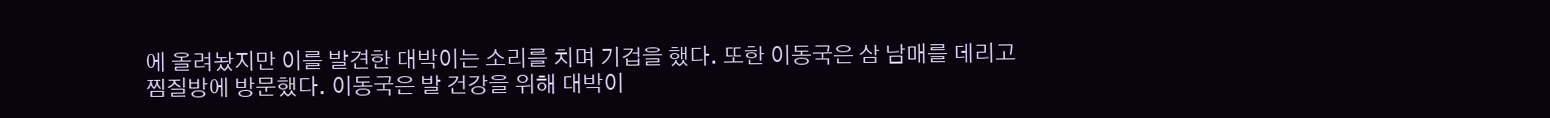에 올려놨지만 이를 발견한 대박이는 소리를 치며 기겁을 했다. 또한 이동국은 삼 남매를 데리고 찜질방에 방문했다. 이동국은 발 건강을 위해 대박이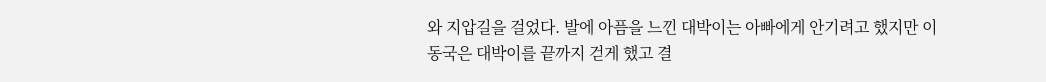와 지압길을 걸었다. 발에 아픔을 느낀 대박이는 아빠에게 안기려고 했지만 이동국은 대박이를 끝까지 걷게 했고 결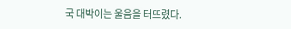국 대박이는 울음을 터뜨렸다.